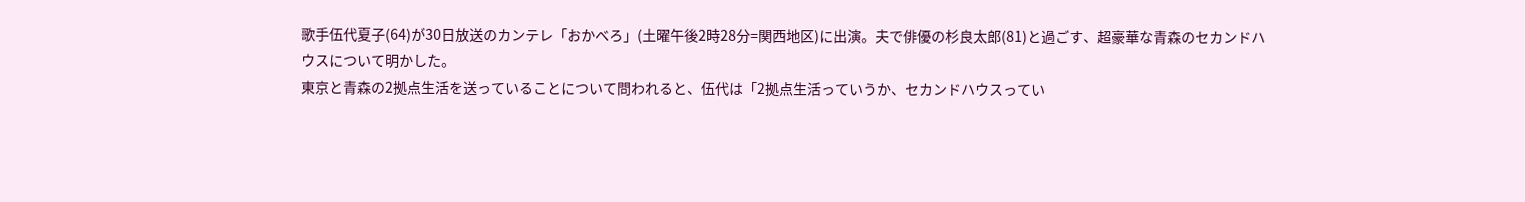歌手伍代夏子(64)が30日放送のカンテレ「おかべろ」(土曜午後2時28分=関西地区)に出演。夫で俳優の杉良太郎(81)と過ごす、超豪華な青森のセカンドハウスについて明かした。
東京と青森の2拠点生活を送っていることについて問われると、伍代は「2拠点生活っていうか、セカンドハウスってい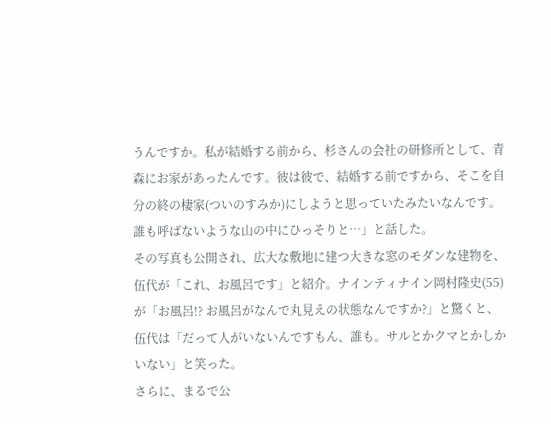うんですか。私が結婚する前から、杉さんの会社の研修所として、青森にお家があったんです。彼は彼で、結婚する前ですから、そこを自分の終の棲家(ついのすみか)にしようと思っていたみたいなんです。誰も呼ばないような山の中にひっそりと…」と話した。
その写真も公開され、広大な敷地に建つ大きな窓のモダンな建物を、伍代が「これ、お風呂です」と紹介。ナインティナイン岡村隆史(55)が「お風呂!? お風呂がなんで丸見えの状態なんですか?」と驚くと、伍代は「だって人がいないんですもん、誰も。サルとかクマとかしかいない」と笑った。
さらに、まるで公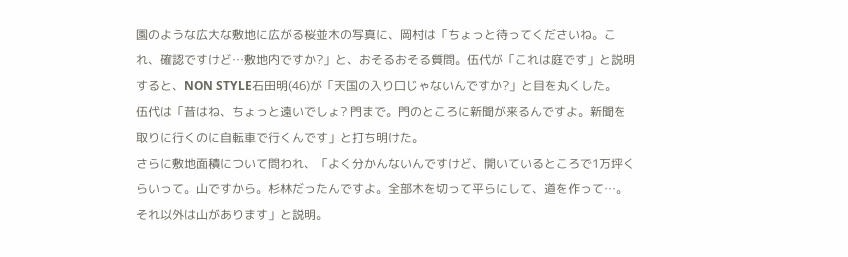園のような広大な敷地に広がる桜並木の写真に、岡村は「ちょっと待ってくださいね。これ、確認ですけど…敷地内ですか?」と、おそるおそる質問。伍代が「これは庭です」と説明すると、NON STYLE石田明(46)が「天国の入り口じゃないんですか?」と目を丸くした。
伍代は「昔はね、ちょっと遠いでしょ? 門まで。門のところに新聞が来るんですよ。新聞を取りに行くのに自転車で行くんです」と打ち明けた。
さらに敷地面積について問われ、「よく分かんないんですけど、開いているところで1万坪くらいって。山ですから。杉林だったんですよ。全部木を切って平らにして、道を作って…。それ以外は山があります」と説明。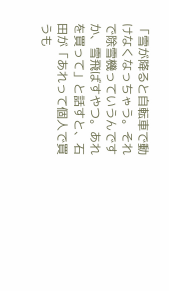「雪が降ると自転車で動けなくなっちゃう。それで除雪機っていうんですか、雪飛ばすやつ。あれを買って」と話すと、石田が「あれって個人で買うも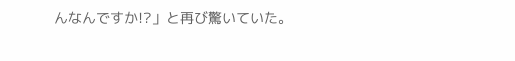んなんですか!?」と再び驚いていた。